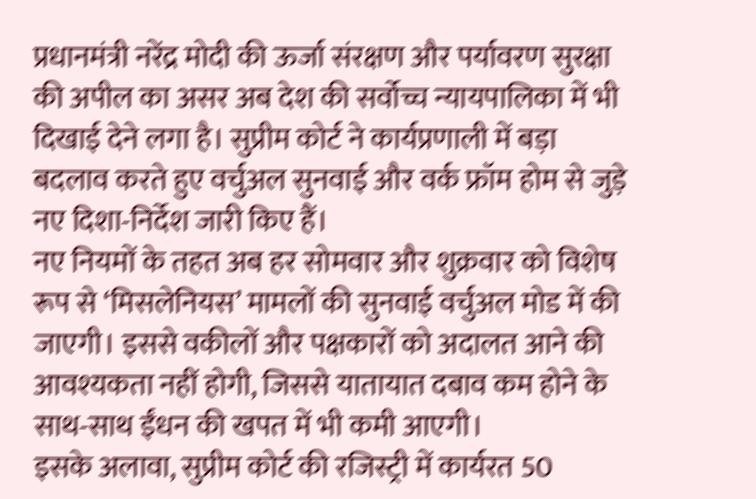प्रधानमंत्री नरेंद्र मोदी की ऊर्जा संरक्षण और पर्यावरण सुरक्षा की अपील का असर अब देश की सर्वोच्च न्यायपालिका में भी दिखाई देने लगा है। सुप्रीम कोर्ट ने कार्यप्रणाली में बड़ा बदलाव करते हुए वर्चुअल सुनवाई और वर्क फ्रॉम होम से जुड़े नए दिशा-निर्देश जारी किए हैं।
नए नियमों के तहत अब हर सोमवार और शुक्रवार को विशेष रूप से ‘मिसलेनियस’ मामलों की सुनवाई वर्चुअल मोड में की जाएगी। इससे वकीलों और पक्षकारों को अदालत आने की आवश्यकता नहीं होगी, जिससे यातायात दबाव कम होने के साथ-साथ ईंधन की खपत में भी कमी आएगी।
इसके अलावा, सुप्रीम कोर्ट की रजिस्ट्री में कार्यरत 50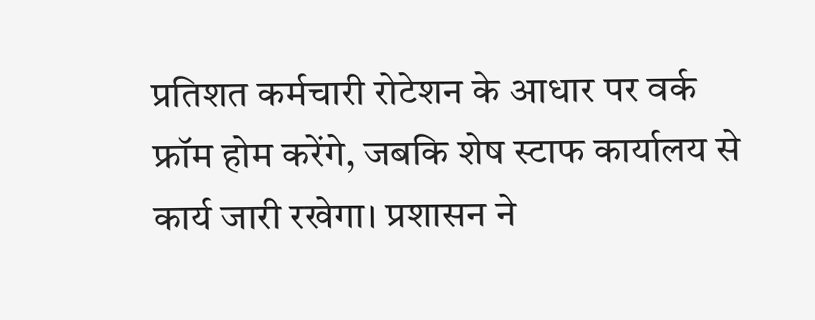प्रतिशत कर्मचारी रोटेशन के आधार पर वर्क फ्रॉम होम करेंगे, जबकि शेष स्टाफ कार्यालय से कार्य जारी रखेगा। प्रशासन ने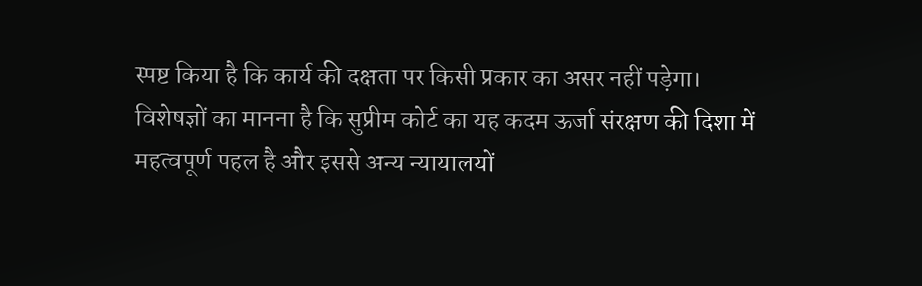स्पष्ट किया है कि कार्य की दक्षता पर किसी प्रकार का असर नहीं पड़ेगा।
विशेषज्ञों का मानना है कि सुप्रीम कोर्ट का यह कदम ऊर्जा संरक्षण की दिशा में महत्वपूर्ण पहल है और इससे अन्य न्यायालयों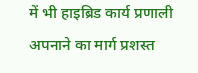में भी हाइब्रिड कार्य प्रणाली अपनाने का मार्ग प्रशस्त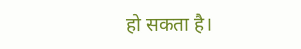हो सकता है।